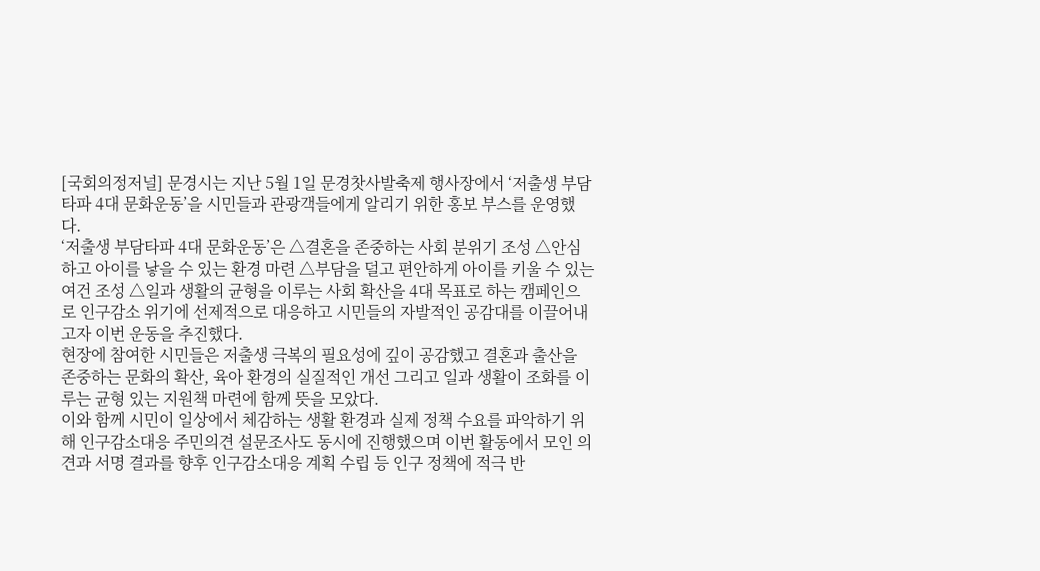[국회의정저널] 문경시는 지난 5월 1일 문경찻사발축제 행사장에서 ‘저출생 부담타파 4대 문화운동’을 시민들과 관광객들에게 알리기 위한 홍보 부스를 운영했다.
‘저출생 부담타파 4대 문화운동’은 △결혼을 존중하는 사회 분위기 조성 △안심하고 아이를 낳을 수 있는 환경 마련 △부담을 덜고 편안하게 아이를 키울 수 있는 여건 조성 △일과 생활의 균형을 이루는 사회 확산을 4대 목표로 하는 캠페인으로 인구감소 위기에 선제적으로 대응하고 시민들의 자발적인 공감대를 이끌어내고자 이번 운동을 추진했다.
현장에 참여한 시민들은 저출생 극복의 필요성에 깊이 공감했고 결혼과 출산을 존중하는 문화의 확산, 육아 환경의 실질적인 개선 그리고 일과 생활이 조화를 이루는 균형 있는 지원책 마련에 함께 뜻을 모았다.
이와 함께 시민이 일상에서 체감하는 생활 환경과 실제 정책 수요를 파악하기 위해 인구감소대응 주민의견 설문조사도 동시에 진행했으며 이번 활동에서 모인 의견과 서명 결과를 향후 인구감소대응 계획 수립 등 인구 정책에 적극 반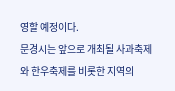영할 예정이다.
문경시는 앞으로 개최될 사과축제와 한우축제를 비롯한 지역의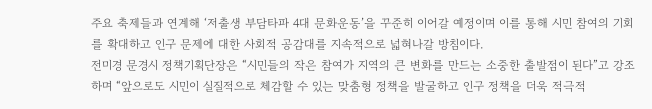주요 축제들과 연계해 ‘저출생 부담타파 4대 문화운동’을 꾸준히 이어갈 예정이며 이를 통해 시민 참여의 기회를 확대하고 인구 문제에 대한 사회적 공감대를 지속적으로 넓혀나갈 방침이다.
전미경 문경시 정책기획단장은 “시민들의 작은 참여가 지역의 큰 변화를 만드는 소중한 출발점이 된다”고 강조하며 “앞으로도 시민이 실질적으로 체감할 수 있는 맞춤형 정책을 발굴하고 인구 정책을 더욱 적극적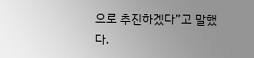으로 추진하겠다”고 말했다.